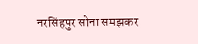नरसिंहपुर सोना समझकर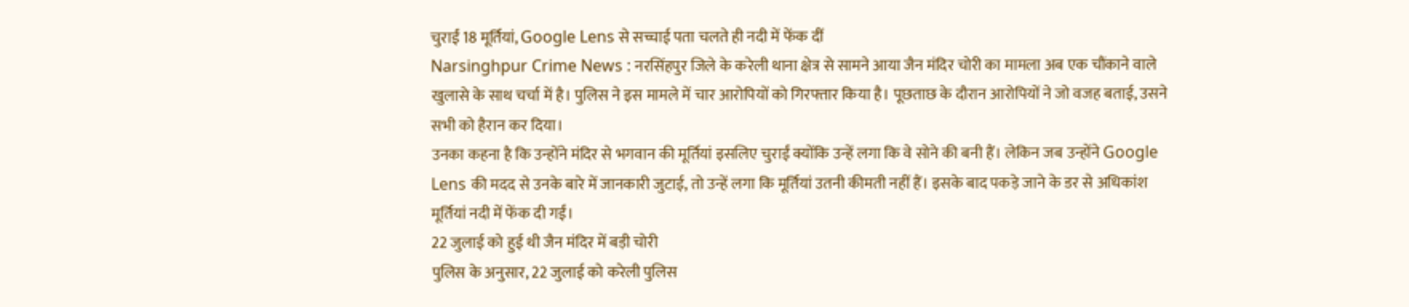चुराईं 18 मूर्तियां, Google Lens से सच्चाई पता चलते ही नदी में फेंक दीं
Narsinghpur Crime News : नरसिंहपुर जिले के करेली थाना क्षेत्र से सामने आया जैन मंदिर चोरी का मामला अब एक चौंकाने वाले खुलासे के साथ चर्चा में है। पुलिस ने इस मामले में चार आरोपियों को गिरफ्तार किया है। पूछताछ के दौरान आरोपियों ने जो वजह बताई, उसने सभी को हैरान कर दिया।
उनका कहना है कि उन्होंने मंदिर से भगवान की मूर्तियां इसलिए चुराईं क्योंकि उन्हें लगा कि वे सोने की बनी हैं। लेकिन जब उन्होंने Google Lens की मदद से उनके बारे में जानकारी जुटाई, तो उन्हें लगा कि मूर्तियां उतनी कीमती नहीं हैं। इसके बाद पकड़े जाने के डर से अधिकांश मूर्तियां नदी में फेंक दी गईं।
22 जुलाई को हुई थी जैन मंदिर में बड़ी चोरी
पुलिस के अनुसार, 22 जुलाई को करेली पुलिस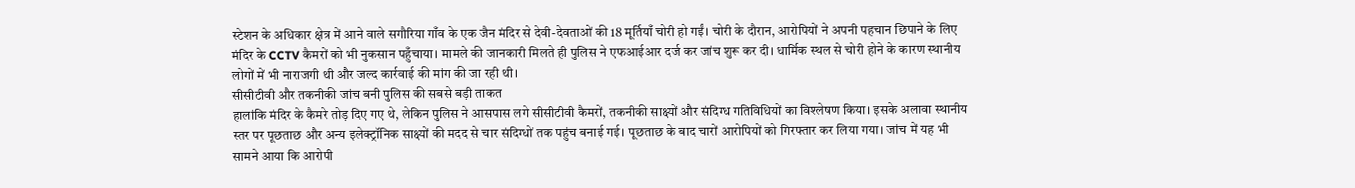स्टेशन के अधिकार क्षेत्र में आने वाले सगौरिया गाँव के एक जैन मंदिर से देवी-देवताओं की 18 मूर्तियाँ चोरी हो गईं। चोरी के दौरान, आरोपियों ने अपनी पहचान छिपाने के लिए मंदिर के CCTV कैमरों को भी नुकसान पहुँचाया। मामले की जानकारी मिलते ही पुलिस ने एफआईआर दर्ज कर जांच शुरू कर दी। धार्मिक स्थल से चोरी होने के कारण स्थानीय लोगों में भी नाराजगी थी और जल्द कार्रवाई की मांग की जा रही थी।
सीसीटीवी और तकनीकी जांच बनी पुलिस की सबसे बड़ी ताकत
हालांकि मंदिर के कैमरे तोड़ दिए गए थे, लेकिन पुलिस ने आसपास लगे सीसीटीवी कैमरों, तकनीकी साक्ष्यों और संदिग्ध गतिविधियों का विश्लेषण किया। इसके अलावा स्थानीय स्तर पर पूछताछ और अन्य इलेक्ट्रॉनिक साक्ष्यों की मदद से चार संदिग्धों तक पहुंच बनाई गई। पूछताछ के बाद चारों आरोपियों को गिरफ्तार कर लिया गया। जांच में यह भी सामने आया कि आरोपी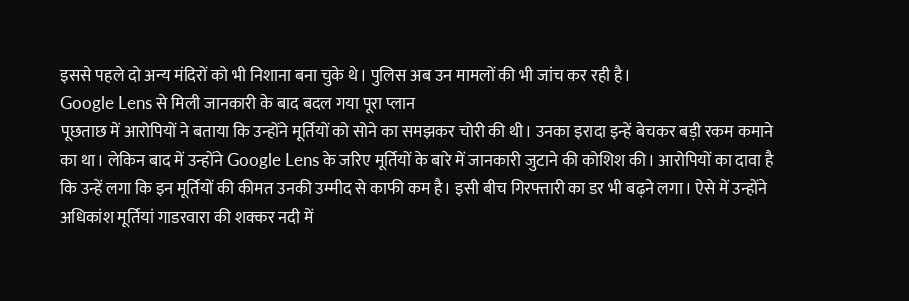इससे पहले दो अन्य मंदिरों को भी निशाना बना चुके थे। पुलिस अब उन मामलों की भी जांच कर रही है।
Google Lens से मिली जानकारी के बाद बदल गया पूरा प्लान
पूछताछ में आरोपियों ने बताया कि उन्होंने मूर्तियों को सोने का समझकर चोरी की थी। उनका इरादा इन्हें बेचकर बड़ी रकम कमाने का था। लेकिन बाद में उन्होंने Google Lens के जरिए मूर्तियों के बारे में जानकारी जुटाने की कोशिश की। आरोपियों का दावा है कि उन्हें लगा कि इन मूर्तियों की कीमत उनकी उम्मीद से काफी कम है। इसी बीच गिरफ्तारी का डर भी बढ़ने लगा। ऐसे में उन्होंने अधिकांश मूर्तियां गाडरवारा की शक्कर नदी में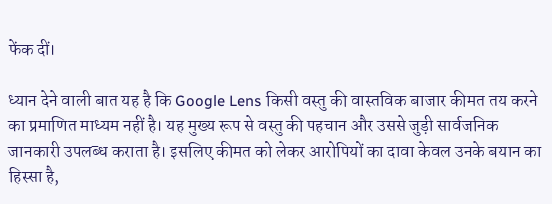फेंक दीं।

ध्यान देने वाली बात यह है कि Google Lens किसी वस्तु की वास्तविक बाजार कीमत तय करने का प्रमाणित माध्यम नहीं है। यह मुख्य रूप से वस्तु की पहचान और उससे जुड़ी सार्वजनिक जानकारी उपलब्ध कराता है। इसलिए कीमत को लेकर आरोपियों का दावा केवल उनके बयान का हिस्सा है,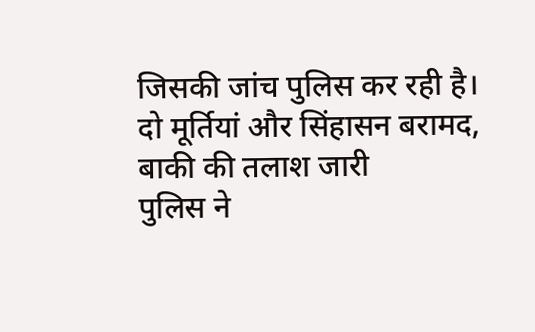जिसकी जांच पुलिस कर रही है।
दो मूर्तियां और सिंहासन बरामद, बाकी की तलाश जारी
पुलिस ने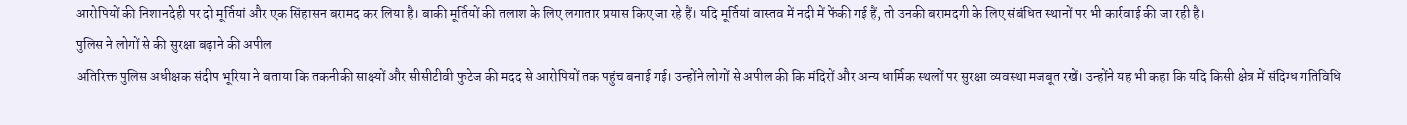आरोपियों की निशानदेही पर दो मूर्तियां और एक सिंहासन बरामद कर लिया है। बाकी मूर्तियों की तलाश के लिए लगातार प्रयास किए जा रहे हैं। यदि मूर्तियां वास्तव में नदी में फेंकी गई हैं, तो उनकी बरामदगी के लिए संबंधित स्थानों पर भी कार्रवाई की जा रही है।
पुलिस ने लोगों से की सुरक्षा बढ़ाने की अपील
अतिरिक्त पुलिस अधीक्षक संदीप भूरिया ने बताया कि तकनीकी साक्ष्यों और सीसीटीवी फुटेज की मदद से आरोपियों तक पहुंच बनाई गई। उन्होंने लोगों से अपील की कि मंदिरों और अन्य धार्मिक स्थलों पर सुरक्षा व्यवस्था मजबूत रखें। उन्होंने यह भी कहा कि यदि किसी क्षेत्र में संदिग्ध गतिविधि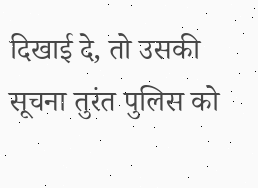दिखाई दे, तो उसकी सूचना तुरंत पुलिस को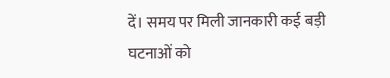दें। समय पर मिली जानकारी कई बड़ी घटनाओं को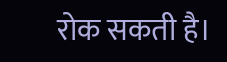रोक सकती है।